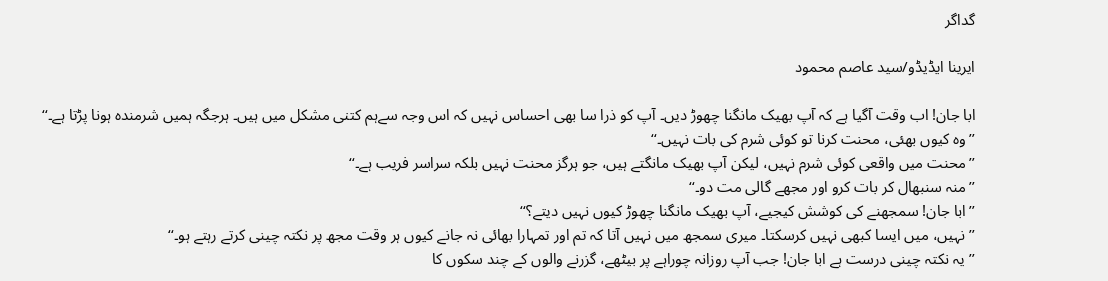گداگر

ایرینا ایڈیڈو/سید عاصم محمود

ابا جان! اب وقت آگیا ہے کہ آپ بھیک مانگنا چھوڑ دیں۔ آپ کو ذرا سا بھی احساس نہیں کہ اس وجہ سےہم کتنی مشکل میں ہیں۔ ہرجگہ ہمیں شرمندہ ہونا پڑتا ہے۔‘‘
’’وہ کیوں بھئی، محنت کرنا تو کوئی شرم کی بات نہیں۔‘‘
’’محنت میں واقعی کوئی شرم نہیں، لیکن آپ بھیک مانگتے ہیں، جو ہرگز محنت نہیں بلکہ سراسر فریب ہے۔‘‘
’’منہ سنبھال کر بات کرو اور مجھے گالی مت دو۔‘‘
’’ابا جان! سمجھنے کی کوشش کیجیے، آپ بھیک مانگنا چھوڑ کیوں نہیں دیتے؟‘‘
’’نہیں، میں ایسا کبھی نہیں کرسکتا۔ میری سمجھ میں نہیں آتا کہ تم اور تمہارا بھائی نہ جانے کیوں ہر وقت مجھ پر نکتہ چینی کرتے رہتے ہو۔‘‘
’’یہ نکتہ چینی درست ہے ابا جان! جب آپ روزانہ چوراہے پر بیٹھے، گزرنے والوں کے چند سکوں کا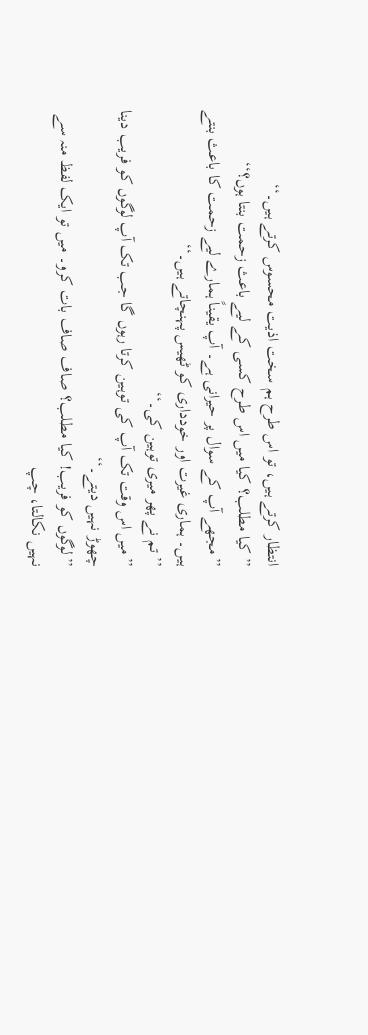انتظار کرتے ہیں، تو اس طرح ہم سخت اذیت محسوس کرتے ہیں۔‘‘
’’کیا مطلب؟ کیا میں اس طرح کسی کے لیے باعث زحمت بنتا ہوں؟‘‘
’’مجھے آپ کے سوال پر حیرانی ہے۔ آپ یقیناً ہمارے لیے زحمت کا باعث بنتے ہیں۔ ہماری غیرت اور خودداری کو ٹھیس پہنچاتے ہیں۔‘‘
’’تم نے پھر میری توہین کی۔‘‘
’’میں اس وقت تک آپ کی توہین کرتا رہوں گا جب تک آپ لوگوں کو فریب دینا چھوڑ نہیں دیتے۔‘‘
’’لوگوں کو فریب! کیا مطلب؟ صاف صاف بات کرو۔ میں تو ایک لفظ منہ سے نہیں نکالتا، چپ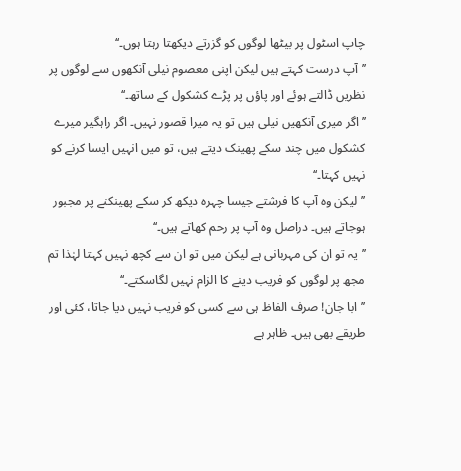چاپ اسٹول پر بیٹھا لوگوں کو گزرتے دیکھتا رہتا ہوں۔‘‘
’’آپ درست کہتے ہیں لیکن اپنی معصوم نیلی آنکھوں سے لوگوں پر نظریں ڈالتے ہوئے اور پاؤں پر پڑے کشکول کے ساتھ۔‘‘
’’اگر میری آنکھیں نیلی ہیں تو یہ میرا قصور نہیں۔ اگر راہگیر میرے کشکول میں چند سکے پھینک دیتے ہیں، تو میں انہیں ایسا کرنے کو نہیں کہتا۔‘‘
’’لیکن وہ آپ کا فرشتے جیسا چہرہ دیکھ کر سکے پھینکنے پر مجبور ہوجاتے ہیں۔ دراصل وہ آپ پر رحم کھاتے ہیں۔‘‘
’’یہ تو ان کی مہربانی ہے لیکن میں تو ان سے کچھ نہیں کہتا لہٰذا تم مجھ پر لوگوں کو فریب دینے کا الزام نہیں لگاسکتے۔‘‘
’’ابا جان! صرف الفاظ ہی سے کسی کو فریب نہیں دیا جاتا، کئی اور طریقے بھی ہیں۔ ظاہر ہے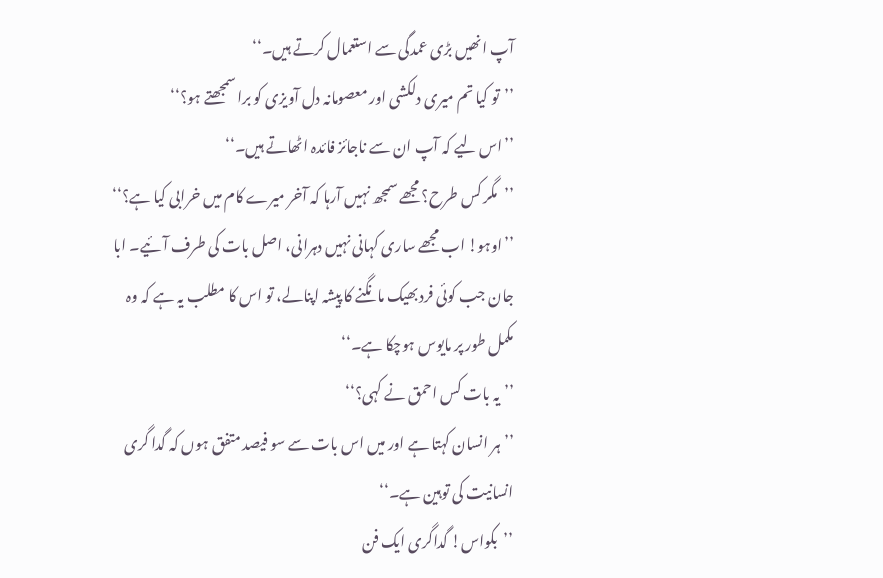آپ انھیں بڑی عمدگی سے استعمال کرتے ہیں۔‘‘
’’تو کیا تم میری دلکشی اور معصومانہ دل آویزی کو برا سمجھتے ہو؟‘‘
’’اس لیے کہ آپ ان سے ناجائز فائدہ اٹھاتے ہیں۔‘‘
’’مگر کس طرح؟ مجھے سمجھ نہیں آرہا کہ آخر میرے کام میں خرابی کیا ہے؟‘‘
’’اوہو! اب مجھے ساری کہانی نہیں دہرانی، اصل بات کی طرف آئیے۔ ابا جان جب کوئی فرد بھیک مانگنے کا پیشہ اپنالے، تو اس کا مطلب یہ ہے کہ وہ مکمل طور پر مایوس ہوچکا ہے۔‘‘
’’یہ بات کس احمق نے کہی؟‘‘
’’ہر انسان کہتا ہے اور میں اس بات سے سو فیصد متفق ہوں کہ گدا گری انسانیت کی توہین ہے۔‘‘
’’بکواس! گداگری ایک فن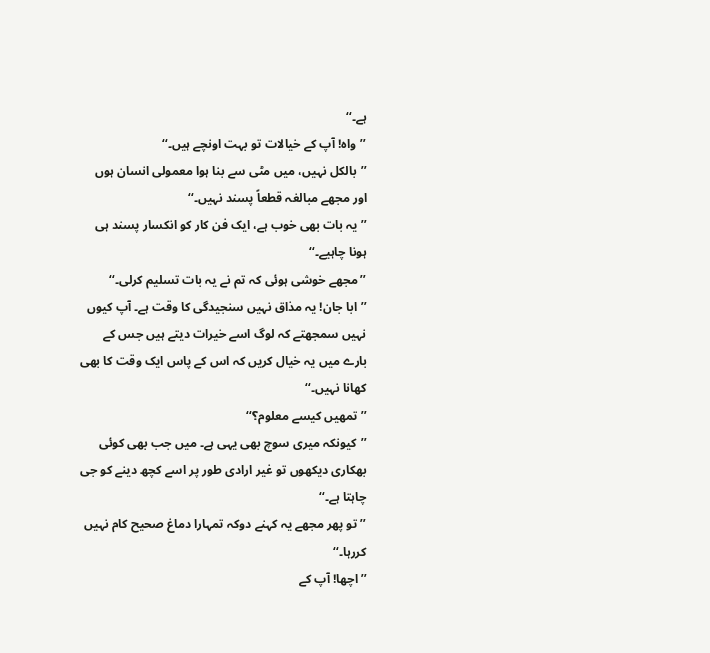ہے۔‘‘
’’واہ! آپ کے خیالات تو بہت اونچے ہیں۔‘‘
’’بالکل نہیں، میں مٹی سے بنا ہوا معمولی انسان ہوں اور مجھے مبالغہ قطعاً پسند نہیں۔‘‘
’’یہ بات بھی خوب ہے، ایک فن کار کو انکسار پسند ہی ہونا چاہیے۔‘‘
’’مجھے خوشی ہوئی کہ تم نے یہ بات تسلیم کرلی۔‘‘
’’ابا جان! یہ مذاق نہیں سنجیدگی کا وقت ہے۔ آپ کیوں نہیں سمجھتے کہ لوگ اسے خیرات دیتے ہیں جس کے بارے میں یہ خیال کریں کہ اس کے پاس ایک وقت کا بھی کھانا نہیں۔‘‘
’’تمھیں کیسے معلوم؟‘‘
’’کیونکہ میری سوچ بھی یہی ہے۔ میں جب بھی کوئی بھکاری دیکھوں تو غیر ارادی طور پر اسے کچھ دینے کو جی چاہتا ہے۔‘‘
’’تو پھر مجھے یہ کہنے دوکہ تمہارا دماغ صحیح کام نہیں کررہا۔‘‘
’’اچھا! آپ کے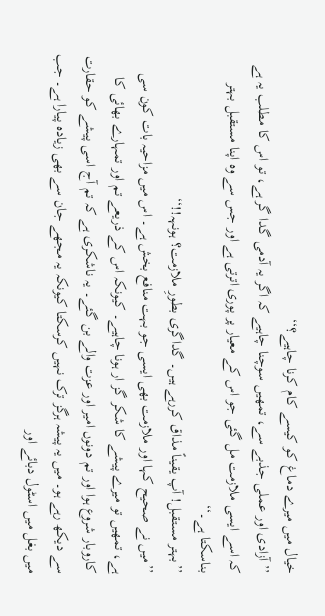خیال میں میرے دماغ کو کیسے کام کرنا چاہیے؟‘‘
’’آزادی اور عملی جذبے سے، تمھیں سوچنا چاہیے کہ اگر یہ آدمی گدا گر ہے، تو اس کا مطلب یہ ہے کہ اسے ایسی ملازمت مل گئی جو اس کے معیار پر پوری اترتی ہے اور جس سے وہ اپنا مستقبل بہتر بناسکتا ہے۔‘‘
’’بہتر مستقبل! آپ یقیناً مذاق کررہے ہیں۔ گداگری بطورِ ملازمت؟ ہونہہ!!‘‘
’’میں نے صحیح کہا اور ملازمت بھی ایسی جو بہت منافع بخش ہے۔ اس میں مزاحیہ بات کون سی ہے، تمھیں تو میرے پیشے کا شکر گز ار ہونا چاہیے۔ کیونکہ اس کے ذریعے تم اور تمہارے بھائی کا کاروبار شروع ہوا اور تم دونوں امیر اور عزت والے بن گئے۔ یہ ناشکری ہے کہ تم آج اسی پیشے کو حقارت سے دیکھ رہے ہو۔ میں یہ پیشہ ہرگز ترک نہیں کرسکتا کیونکہ یہ مجھے جان سے بھی زیادہ پیارا ہے۔ جب میں بغل میں اسٹول دبائے اور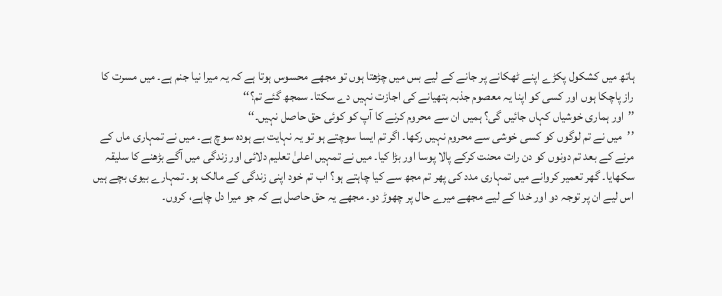ہاتھ میں کشکول پکڑے اپنے ٹھکانے پر جانے کے لیے بس میں چڑھتا ہوں تو مجھے محسوس ہوتا ہے کہ یہ میرا نیا جنم ہے۔ میں مسرت کا راز پاچکا ہوں اور کسی کو اپنا یہ معصوم جذبہ ہتھیانے کی اجازت نہیں دے سکتا۔ سمجھ گئے تم؟‘‘
’’اور ہماری خوشیاں کہاں جائیں گی؟ ہمیں ان سے محروم کرنے کا آپ کو کوئی حق حاصل نہیں۔‘‘
’’میں نے تم لوگوں کو کسی خوشی سے محروم نہیں رکھا۔ اگر تم ایسا سوچتے ہو تو یہ نہایت بے ہودہ سوچ ہے۔ میں نے تمہاری ماں کے مرنے کے بعد تم دونوں کو دن رات محنت کرکے پالا پوسا اور بڑا کیا۔ میں نے تمہیں اعلیٰ تعلیم دلائی اور زندگی میں آگے بڑھنے کا سلیقہ سکھایا۔ گھر تعمیر کروانے میں تمہاری مدد کی پھر تم مجھ سے کیا چاہتے ہو؟ اب تم خود اپنی زندگی کے مالک ہو۔ تمہارے بیوی بچے ہیں اس لیے ان پر توجہ دو اور خدا کے لیے مجھے میرے حال پر چھوڑ دو۔ مجھے یہ حق حاصل ہے کہ جو میرا دل چاہے، کروں۔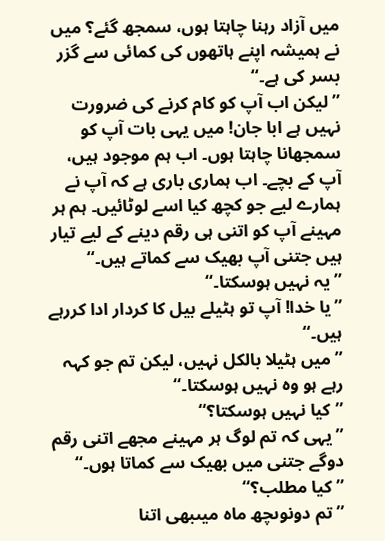میں آزاد رہنا چاہتا ہوں، سمجھ گئے؟ میں نے ہمیشہ اپنے ہاتھوں کی کمائی سے گزر بسر کی ہے۔‘‘
’’لیکن اب آپ کو کام کرنے کی ضرورت نہیں ہے ابا جان! میں یہی بات آپ کو سمجھانا چاہتا ہوں۔ اب ہم موجود ہیں، آپ کے بچے۔ اب ہماری باری ہے کہ آپ نے ہمارے لیے جو کچھ کیا اسے لوٹائیں۔ ہم ہر مہینے آپ کو اتنی ہی رقم دینے کے لیے تیار ہیں جتنی آپ بھیک سے کماتے ہیں۔‘‘
’’یہ نہیں ہوسکتا۔‘‘
’’یا خدا! آپ تو ہٹیلے بیل کا کردار ادا کررہے ہیں۔‘‘
’’میں ہٹیلا بالکل نہیں، لیکن تم جو کہہ رہے ہو وہ نہیں ہوسکتا۔‘‘
’’کیا نہیں ہوسکتا؟‘‘
’’یہی کہ تم لوگ ہر مہینے مجھے اتنی رقم دوگے جتنی میں بھیک سے کماتا ہوں۔‘‘
’’کیا مطلب؟‘‘
’’تم دونوںچھ ماہ میںبھی اتنا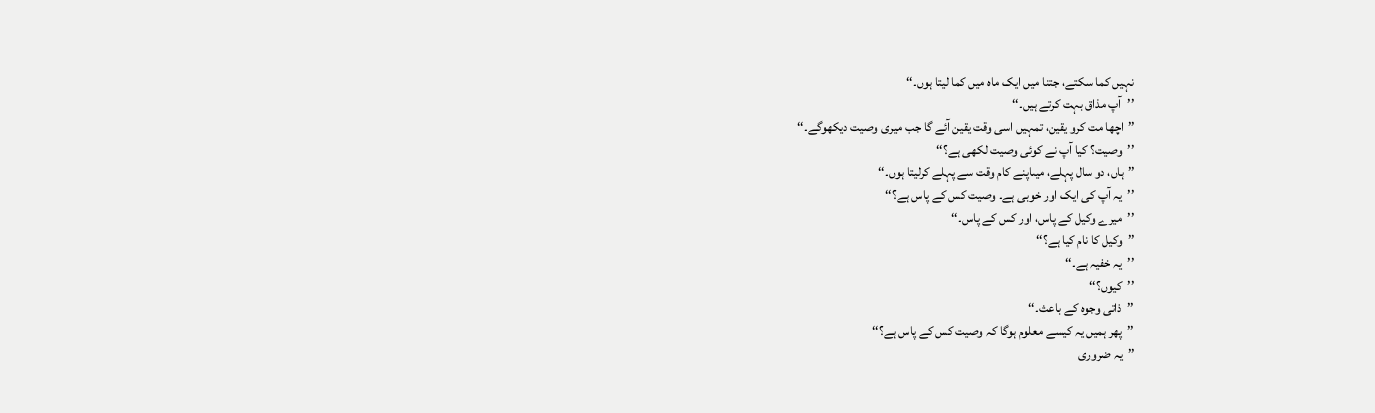نہیں کما سکتے، جتنا میں ایک ماہ میں کما لیتا ہوں۔‘‘
’’آپ مذاق بہت کرتے ہیں۔‘‘
’’اچھا مت کرو یقین، تمہیں اسی وقت یقین آئے گا جب میری وصیت دیکھوگے۔‘‘
’’وصیت؟ کیا آپ نے کوئی وصیت لکھی ہے؟‘‘
’’ہاں، دو سال پہلے، میںاپنے کام وقت سے پہلے کرلیتا ہوں۔‘‘
’’یہ آپ کی ایک اور خوبی ہے۔ وصیت کس کے پاس ہے؟‘‘
’’میرے وکیل کے پاس، اور کس کے پاس۔‘‘
’’وکیل کا نام کیا ہے؟‘‘
’’یہ خفیہ ہے۔‘‘
’’کیوں؟‘‘
’’ذاتی وجوہ کے باعث۔‘‘
’’پھر ہمیں یہ کیسے معلوم ہوگا کہ وصیت کس کے پاس ہے؟‘‘
’’یہ ضروری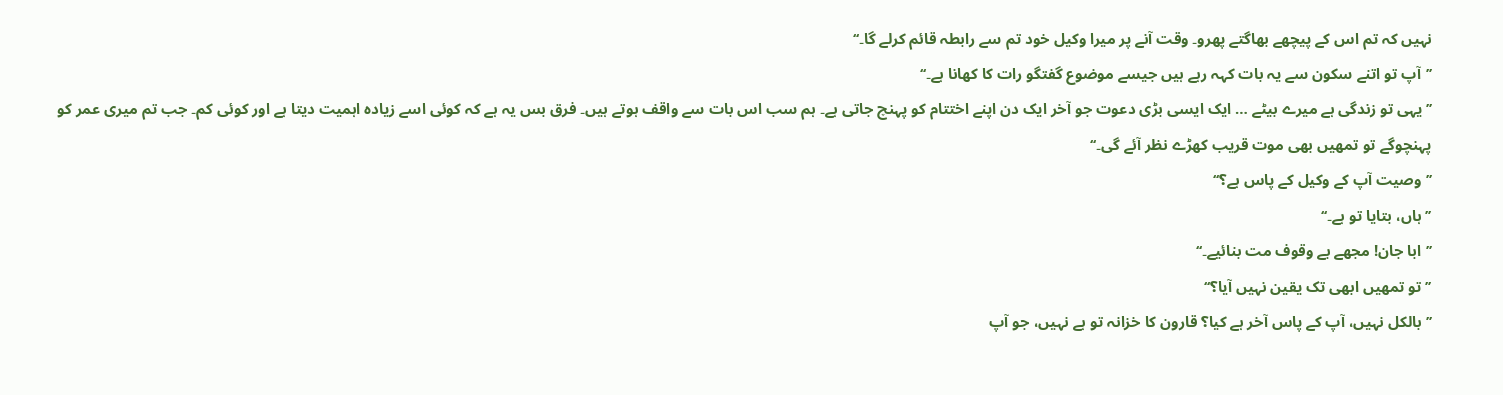نہیں کہ تم اس کے پیچھے بھاگتے پھرو۔ وقت آنے پر میرا وکیل خود تم سے رابطہ قائم کرلے گا۔‘‘
’’آپ تو اتنے سکون سے یہ بات کہہ رہے ہیں جیسے موضوع گفتگو رات کا کھانا ہے۔‘‘
’’یہی تو زندگی ہے میرے بیٹے … ایک ایسی بڑی دعوت جو آخر ایک دن اپنے اختتام کو پہنچ جاتی ہے۔ ہم سب اس بات سے واقف ہوتے ہیں۔ فرق بس یہ ہے کہ کوئی اسے زیادہ اہمیت دیتا ہے اور کوئی کم۔ جب تم میری عمر کو پہنچوگے تو تمھیں بھی موت قریب کھڑے نظر آئے گی۔‘‘
’’وصیت آپ کے وکیل کے پاس ہے؟‘‘
’’ہاں، بتایا تو ہے۔‘‘
’’ابا جان! مجھے بے وقوف مت بنائیے۔‘‘
’’تو تمھیں ابھی تک یقین نہیں آیا؟‘‘
’’بالکل نہیں، آپ کے پاس آخر ہے کیا؟ قارون کا خزانہ تو ہے نہیں، جو آپ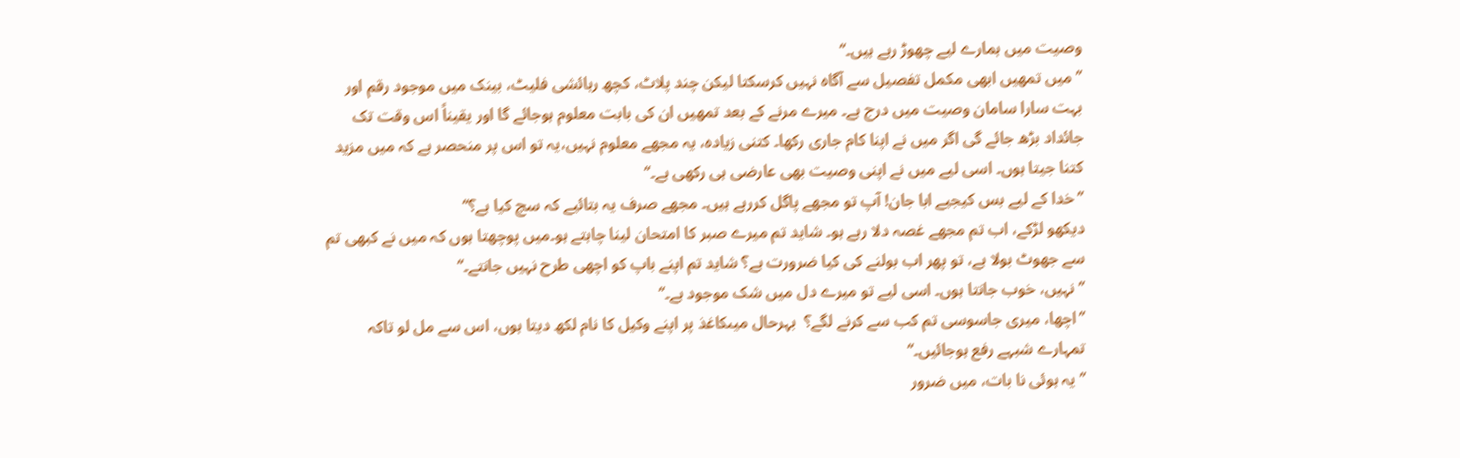وصیت میں ہمارے لیے چھوڑ رہے ہیں۔‘‘
’’میں تمھیں ابھی مکمل تفصیل سے آگاہ نہیں کرسکتا لیکن چند پلاٹ، کچھ رہائشی فلیٹ، بینک میں موجود رقم اور بہت سارا سامان وصیت میں درج ہے۔ میرے مرنے کے بعد تمھیں ان کی بابت معلوم ہوجائے گا اور یقیناً اس وقت تک جائداد بڑھ جائے گی اگر میں نے اپنا کام جاری رکھا۔ کتنی زیادہ، یہ مجھے معلوم نہیں،یہ تو اس پر منحصر ہے کہ میں مزید کتنا جیتا ہوں۔ اسی لیے میں نے اپنی وصیت بھی عارضی ہی رکھی ہے۔‘‘
’’خدا کے لیے بس کیجیے ابا جان! آپ تو مجھے پاگل کررہے ہیں۔ مجھے صرف یہ بتائیے کہ سچ کیا ہے؟‘‘
دیکھو لڑکے، اب تم مجھے غصہ دلا رہے ہو۔ شاید تم میرے صبر کا امتحان لینا چاہتے ہو۔میں پوچھتا ہوں کہ میں نے کبھی تم سے جھوٹ بولا ہے، تو پھر اب بولنے کی کیا ضرورت ہے؟ شاید تم اپنے باپ کو اچھی طرح نہیں جانتے۔‘‘
’’نہیں، خوب جانتا ہوں۔ اسی لیے تو میرے دل میں شک موجود ہے۔‘‘
’’اچھا، میری جاسوسی تم کب سے کرنے لگے؟  بہرحال میںکاغذ پر اپنے وکیل کا نام لکھ دیتا ہوں، اس سے مل لو تاکہ تمہارے شبہے رفع ہوجائیں۔‘‘
’’یہ ہوئی نا بات، میں ضرور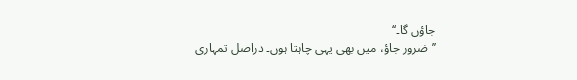جاؤں گا۔‘‘
’’ضرور جاؤ، میں بھی یہی چاہتا ہوں۔ دراصل تمہاری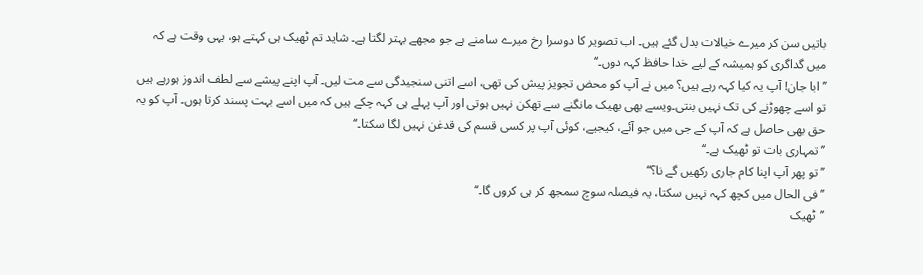باتیں سن کر میرے خیالات بدل گئے ہیں۔ اب تصویر کا دوسرا رخ میرے سامنے ہے جو مجھے بہتر لگتا ہے۔ شاید تم ٹھیک ہی کہتے ہو، یہی وقت ہے کہ میں گداگری کو ہمیشہ کے لیے خدا حافظ کہہ دوں۔‘‘
’’ابا جان! آپ یہ کیا کہہ رہے ہیں؟ میں نے آپ کو محض تجویز پیش کی تھی، اسے اتنی سنجیدگی سے مت لیں۔ آپ اپنے پیشے سے لطف اندوز ہورہے ہیں تو اسے چھوڑنے کی تک نہیں بنتی۔ویسے بھی بھیک مانگنے سے تھکن نہیں ہوتی اور آپ پہلے ہی کہہ چکے ہیں کہ میں اسے بہت پسند کرتا ہوں۔ آپ کو یہ حق بھی حاصل ہے کہ آپ کے جی میں جو آئے، کیجیے، کوئی آپ پر کسی قسم کی قدغن نہیں لگا سکتا۔‘‘
’’تمہاری بات تو ٹھیک ہے۔‘‘
’’تو پھر آپ اپنا کام جاری رکھیں گے نا؟‘‘
’’فی الحال میں کچھ کہہ نہیں سکتا، یہ فیصلہ سوچ سمجھ کر ہی کروں گا۔‘‘
’’ٹھیک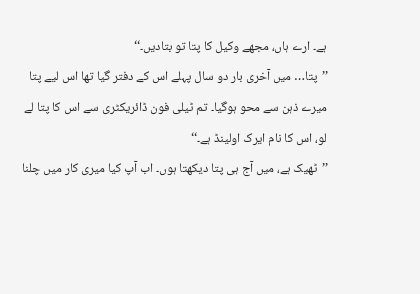ہے۔ ارے ہاں، مجھے وکیل کا پتا تو بتادیں۔‘‘
’’پتا… میں آخری بار دو سال پہلے اس کے دفتر گیا تھا اس لیے پتا میرے ذہن سے محو ہوگیا۔ تم ٹیلی فون ڈائریکٹری سے اس کا پتا لے لو، اس کا نام ایرک اولینڈ ہے۔‘‘
’’ٹھیک ہے، میں آج ہی پتا دیکھتا ہوں۔ اب آپ کیا میری کار میں چلنا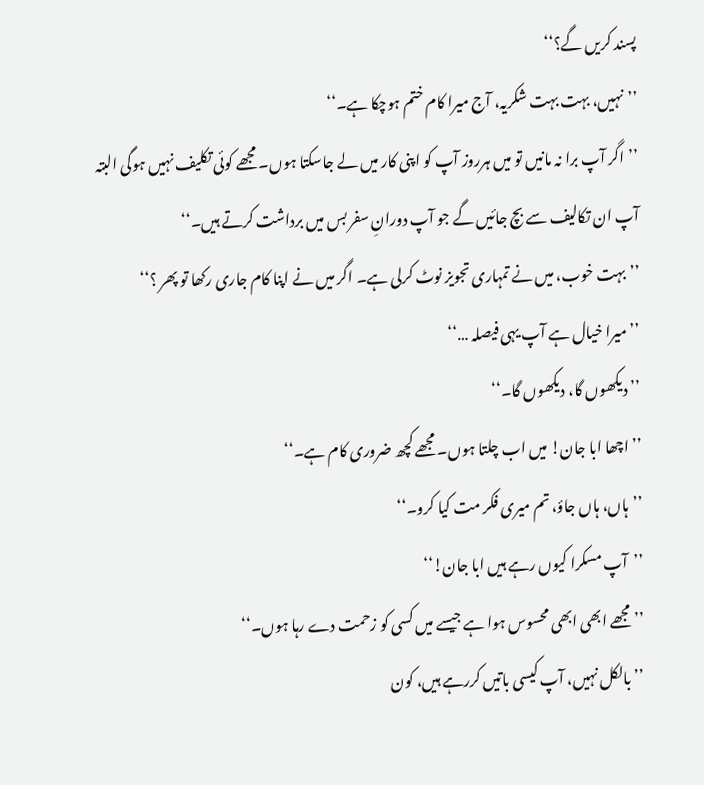پسند کریں گے؟‘‘
’’نہیں، بہت بہت شکریہ، آج میرا کام ختم ہوچکا ہے۔‘‘
’’اگر آپ برا نہ مانیں تو میں ہرروز آپ کو اپنی کار میں لے جاسکتا ہوں۔ مجھے کوئی تکلیف نہیں ہوگی البتہ آپ ان تکالیف سے بچ جائیں گے جو آپ دورانِ سفر بس میں برداشت کرتے ہیں۔‘‘
’’بہت خوب، میں نے تمہاری تجویز نوٹ کرلی ہے۔ اگر میں نے اپنا کام جاری رکھا تو پھر ؟‘‘
’’میرا خیال ہے آپ یہی فیصلہ …‘‘
’’دیکھوں گا، دیکھوں گا۔‘‘
’’اچھا ابا جان! میں اب چلتا ہوں۔ مجھے کچھ ضروری کام ہے۔‘‘
’’ہاں، ہاں جاؤ، تم میری فکر مت کیا کرو۔‘‘
’’آپ مسکرا کیوں رہے ہیں ابا جان!‘‘
’’مجھے ابھی ابھی محسوس ہوا ہے جیسے میں کسی کو زحمت دے رہا ہوں۔‘‘
’’بالکل نہیں، آپ کیسی باتیں کررہے ہیں، کون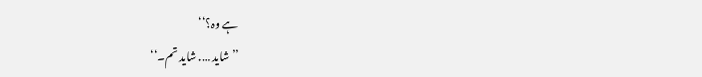ہے وہ؟‘‘
’’شاید …. شاید تم۔‘‘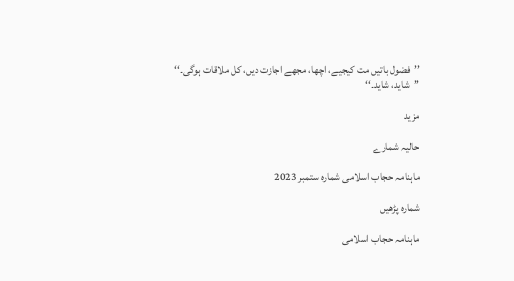’’فضول باتیں مت کیجیے، اچھا، مجھے اجازت دیں، کل ملاقات ہوگی۔‘‘
’’شاید، شاید۔‘‘

مزید

حالیہ شمارے

ماہنامہ حجاب اسلامی شمارہ ستمبر 2023

شمارہ پڑھیں

ماہنامہ حجاب اسلامی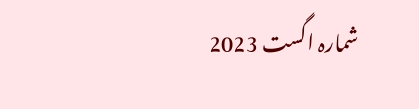شمارہ اگست 2023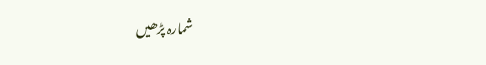شمارہ پڑھیں